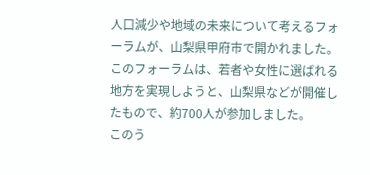人口減少や地域の未来について考えるフォーラムが、山梨県甲府市で開かれました。
このフォーラムは、若者や女性に選ばれる地方を実現しようと、山梨県などが開催したもので、約700人が参加しました。
このう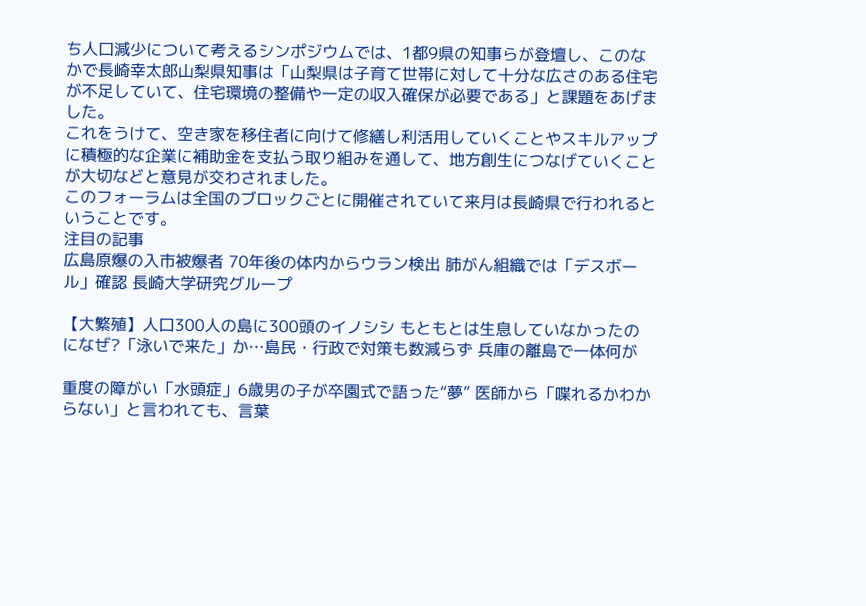ち人口減少について考えるシンポジウムでは、1都9県の知事らが登壇し、このなかで長崎幸太郎山梨県知事は「山梨県は子育て世帯に対して十分な広さのある住宅が不足していて、住宅環境の整備や一定の収入確保が必要である」と課題をあげました。
これをうけて、空き家を移住者に向けて修繕し利活用していくことやスキルアップに積極的な企業に補助金を支払う取り組みを通して、地方創生につなげていくことが大切などと意見が交わされました。
このフォーラムは全国のブロックごとに開催されていて来月は長崎県で行われるということです。
注目の記事
広島原爆の入市被爆者 70年後の体内からウラン検出 肺がん組織では「デスボール」確認 長崎大学研究グループ

【大繁殖】人口300人の島に300頭のイノシシ もともとは生息していなかったのになぜ?「泳いで来た」か…島民・行政で対策も数減らず 兵庫の離島で一体何が

重度の障がい「水頭症」6歳男の子が卒園式で語った“夢” 医師から「喋れるかわからない」と言われても、言葉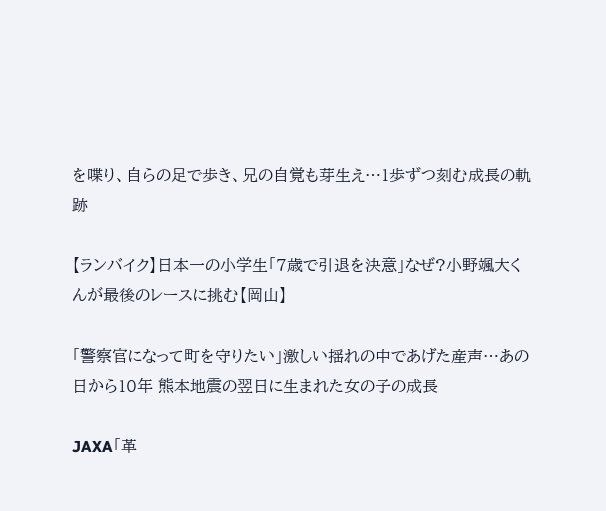を喋り、自らの足で歩き、兄の自覚も芽生え…1歩ずつ刻む成長の軌跡

【ランバイク】日本一の小学生「7歳で引退を決意」なぜ?小野颯大くんが最後のレースに挑む【岡山】

「警察官になって町を守りたい」激しい揺れの中であげた産声…あの日から10年 熊本地震の翌日に生まれた女の子の成長

JAXA「革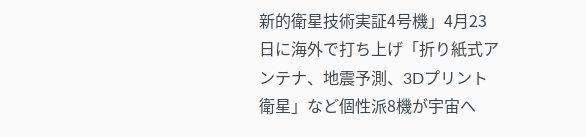新的衛星技術実証4号機」4月23日に海外で打ち上げ「折り紙式アンテナ、地震予測、3Dプリント衛星」など個性派8機が宇宙へ